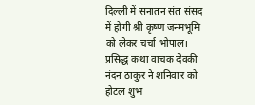दिल्ली में सनातन संत संसद में होगी श्री कृष्ण जन्मभूमि को लेकर चर्चा भोपाल। प्रसिद्ध कथा वाचक देवकी नंदन ठाकुर ने शनिवार को होटल शुभ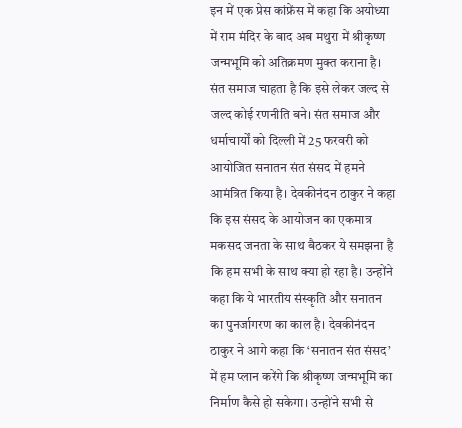इन में एक प्रेस कांफ्रेंस में कहा कि अयोध्या में राम मंदिर के बाद अब मथुरा में श्रीकृष्ण जन्मभूमि को अतिक्रमण मुक्त कराना है। संत समाज चाहता है कि इसे लेकर जल्द से जल्द कोई रणनीति बने। संत समाज और धर्माचार्यों को दिल्ली में 25 फरवरी को आयोजित सनातन संत संसद में हमने आमंत्रित किया है। देवकीनंदन ठाकुर ने कहा कि इस संसद के आयोजन का एकमात्र मकसद जनता के साथ बैठकर ये समझना है कि हम सभी के साथ क्या हो रहा है। उन्होंने कहा कि ये भारतीय संस्कृति और सनातन का पुनर्जागरण का काल है। देवकीनंदन ठाकुर ने आगे कहा कि ‘सनातन संत संसद’ में हम प्लान करेंगे कि श्रीकृष्ण जन्मभूमि का निर्माण कैसे हो सकेगा। उन्होंने सभी से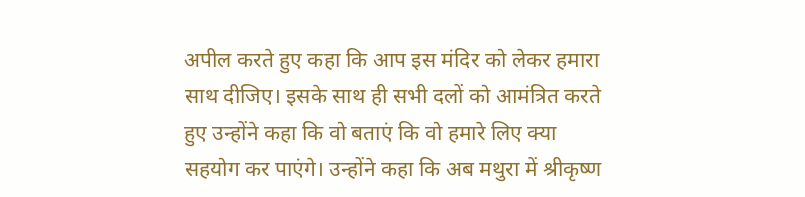अपील करते हुए कहा कि आप इस मंदिर को लेकर हमारा साथ दीजिए। इसके साथ ही सभी दलों को आमंत्रित करते हुए उन्होंने कहा कि वो बताएं कि वो हमारे लिए क्या सहयोग कर पाएंगे। उन्होंने कहा कि अब मथुरा में श्रीकृष्ण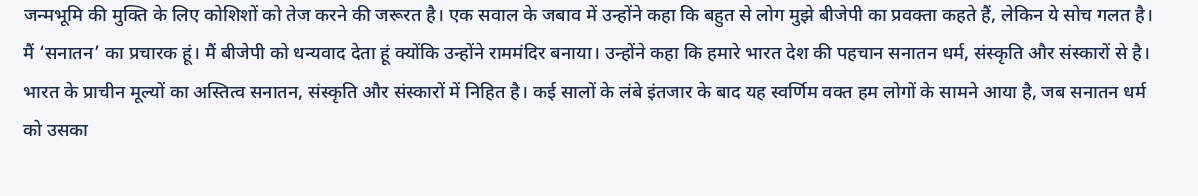जन्मभूमि की मुक्ति के लिए कोशिशों को तेज करने की जरूरत है। एक सवाल के जबाव में उन्होंने कहा कि बहुत से लोग मुझे बीजेपी का प्रवक्ता कहते हैं, लेकिन ये सोच गलत है। मैं ‘सनातन’ का प्रचारक हूं। मैं बीजेपी को धन्यवाद देता हूं क्योंकि उन्होंने राममंदिर बनाया। उन्होंने कहा कि हमारे भारत देश की पहचान सनातन धर्म, संस्कृति और संस्कारों से है। भारत के प्राचीन मूल्यों का अस्तित्व सनातन, संस्कृति और संस्कारों में निहित है। कई सालों के लंबे इंतजार के बाद यह स्वर्णिम वक्त हम लोगों के सामने आया है, जब सनातन धर्म को उसका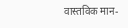वास्तविक मान-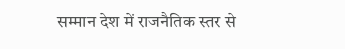सम्मान देश में राजनैतिक स्तर से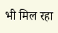भी मिल रहा